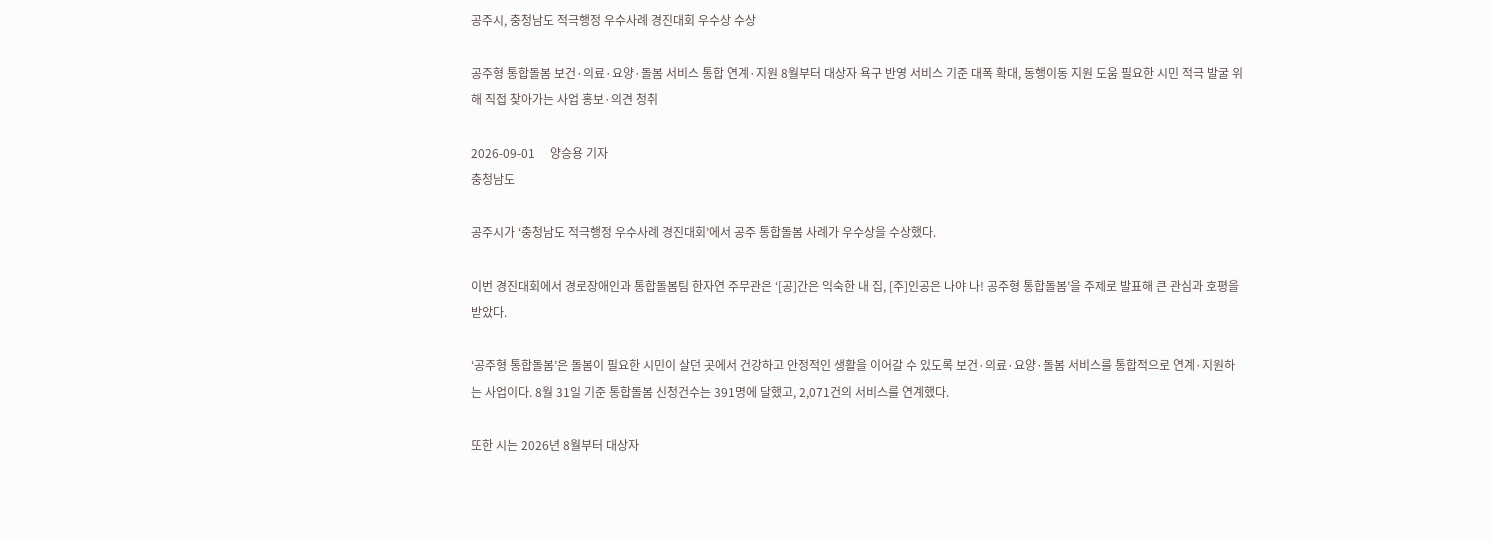공주시, 충청남도 적극행정 우수사례 경진대회 우수상 수상

공주형 통합돌봄 보건·의료·요양·돌봄 서비스 통합 연계·지원 8월부터 대상자 욕구 반영 서비스 기준 대폭 확대, 동행이동 지원 도움 필요한 시민 적극 발굴 위해 직접 찾아가는 사업 홍보·의견 청취

2026-09-01     양승용 기자
충청남도

공주시가 ‘충청남도 적극행정 우수사례 경진대회’에서 공주 통합돌봄 사례가 우수상을 수상했다.

이번 경진대회에서 경로장애인과 통합돌봄팀 한자연 주무관은 ‘[공]간은 익숙한 내 집, [주]인공은 나야 나! 공주형 통합돌봄’을 주제로 발표해 큰 관심과 호평을 받았다.

‘공주형 통합돌봄’은 돌봄이 필요한 시민이 살던 곳에서 건강하고 안정적인 생활을 이어갈 수 있도록 보건·의료·요양·돌봄 서비스를 통합적으로 연계·지원하는 사업이다. 8월 31일 기준 통합돌봄 신청건수는 391명에 달했고, 2,071건의 서비스를 연계했다.

또한 시는 2026년 8월부터 대상자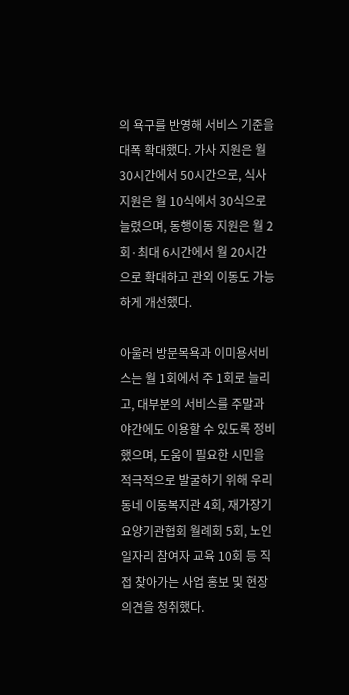의 욕구를 반영해 서비스 기준을 대폭 확대했다. 가사 지원은 월 30시간에서 50시간으로, 식사 지원은 월 10식에서 30식으로 늘렸으며, 동행이동 지원은 월 2회·최대 6시간에서 월 20시간으로 확대하고 관외 이동도 가능하게 개선했다.

아울러 방문목욕과 이미용서비스는 월 1회에서 주 1회로 늘리고, 대부분의 서비스를 주말과 야간에도 이용할 수 있도록 정비했으며, 도움이 필요한 시민을 적극적으로 발굴하기 위해 우리동네 이동복지관 4회, 재가장기요양기관협회 월례회 5회, 노인일자리 참여자 교육 10회 등 직접 찾아가는 사업 홍보 및 현장 의견을 청취했다.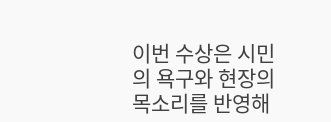이번 수상은 시민의 욕구와 현장의 목소리를 반영해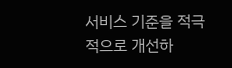서비스 기준을 적극적으로 개선하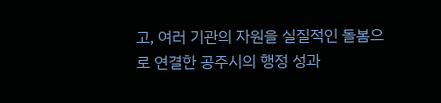고, 여러 기관의 자원을 실질적인 돌봄으로 연결한 공주시의 행정 성과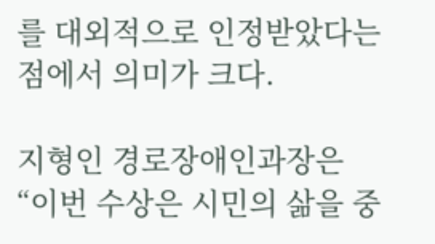를 대외적으로 인정받았다는 점에서 의미가 크다.

지형인 경로장애인과장은 “이번 수상은 시민의 삶을 중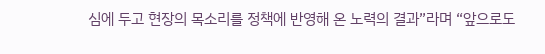심에 두고 현장의 목소리를 정책에 반영해 온 노력의 결과”라며 “앞으로도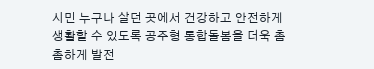시민 누구나 살던 곳에서 건강하고 안전하게 생활할 수 있도록 공주형 통합돌봄을 더욱 촘촘하게 발전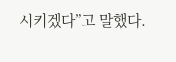시키겠다”고 말했다.